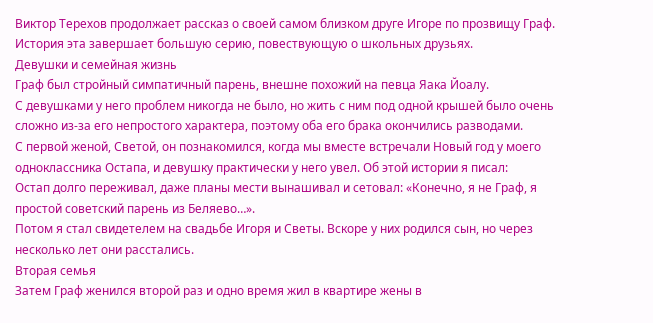Виктор Терехов продолжает рассказ о своей самом близком друге Игоре по прозвищу Граф. История эта завершает большую серию, повествующую о школьных друзьях.
Девушки и семейная жизнь
Граф был стройный симпатичный парень, внешне похожий на певца Яака Йоалу.
С девушками у него проблем никогда не было, но жить с ним под одной крышей было очень сложно из-за его непростого характера, поэтому оба его брака окончились разводами.
С первой женой, Светой, он познакомился, когда мы вместе встречали Новый год у моего одноклассника Остапа, и девушку практически у него увел. Об этой истории я писал:
Остап долго переживал, даже планы мести вынашивал и сетовал: «Конечно, я не Граф, я простой советский парень из Беляево…».
Потом я стал свидетелем на свадьбе Игоря и Светы. Вскоре у них родился сын, но через несколько лет они расстались.
Вторая семья
Затем Граф женился второй раз и одно время жил в квартире жены в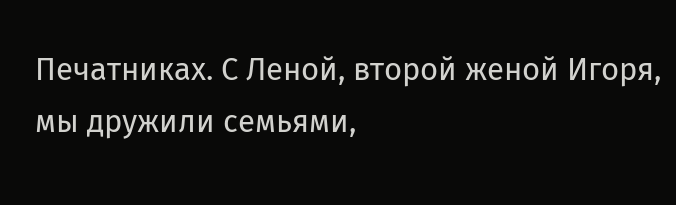Печатниках. С Леной, второй женой Игоря, мы дружили семьями,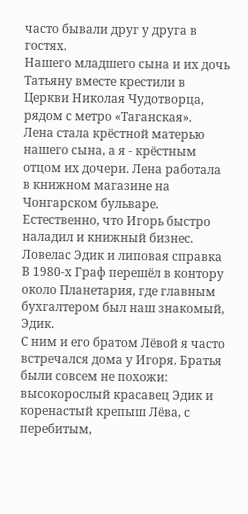часто бывали друг у друга в гостях.
Нашего младшего сына и их дочь Татьяну вместе крестили в Церкви Николая Чудотворца, рядом с метро «Таганская».
Лена стала крёстной матерью нашего сына, а я - крёстным отцом их дочери. Лена работала в книжном магазине на Чонгарском бульваре. Естественно, что Игорь быстро наладил и книжный бизнес.
Ловелас Эдик и липовая справка
В 1980-х Граф перешёл в контору около Планетария, где главным бухгалтером был наш знакомый, Эдик.
С ним и его братом Лёвой я часто встречался дома у Игоря. Братья были совсем не похожи: высокорослый красавец Эдик и коренастый крепыш Лёва, с перебитым,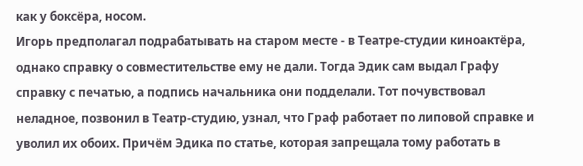как у боксёра, носом.
Игорь предполагал подрабатывать на старом месте - в Театре-студии киноактёра, однако справку о совместительстве ему не дали. Тогда Эдик сам выдал Графу справку с печатью, а подпись начальника они подделали. Тот почувствовал неладное, позвонил в Театр-студию, узнал, что Граф работает по липовой справке и уволил их обоих. Причём Эдика по статье, которая запрещала тому работать в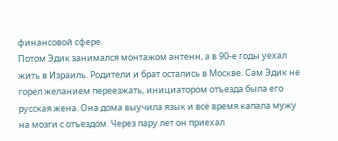финансовой сфере.
Потом Эдик занимался монтажом антенн, а в 90-е годы уехал жить в Израиль. Родители и брат остались в Москве. Сам Эдик не горел желанием переезжать, инициатором отъезда была его русская жена. Она дома выучила язык и всё время капала мужу на мозги с отъездом. Через пару лет он приехал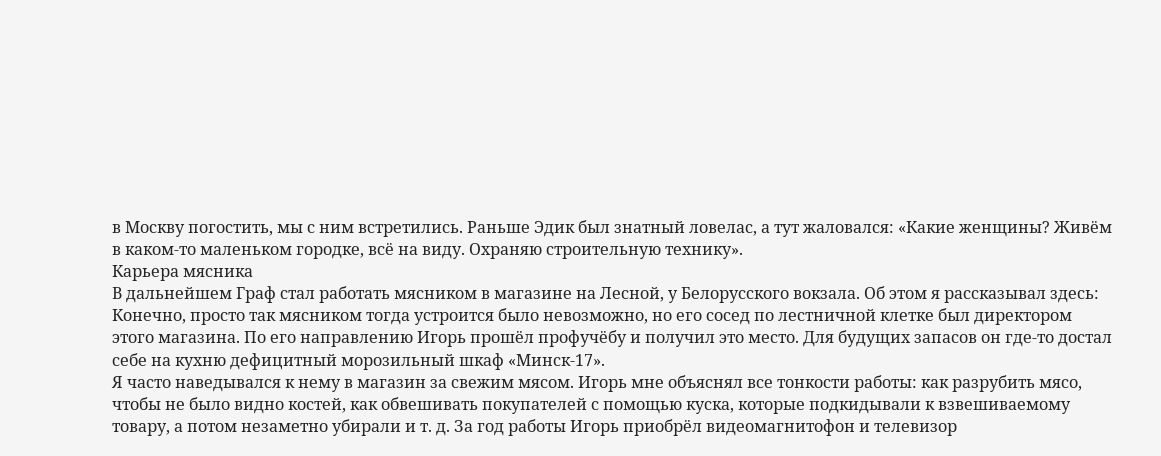в Москву погостить, мы с ним встретились. Раньше Эдик был знатный ловелас, а тут жаловался: «Какие женщины? Живём в каком-то маленьком городке, всё на виду. Охраняю строительную технику».
Карьера мясника
В дальнейшем Граф стал работать мясником в магазине на Лесной, у Белорусского вокзала. Об этом я рассказывал здесь:
Конечно, просто так мясником тогда устроится было невозможно, но его сосед по лестничной клетке был директором этого магазина. По его направлению Игорь прошёл профучёбу и получил это место. Для будущих запасов он где-то достал себе на кухню дефицитный морозильный шкаф «Минск-17».
Я часто наведывался к нему в магазин за свежим мясом. Игорь мне объяснял все тонкости работы: как разрубить мясо, чтобы не было видно костей, как обвешивать покупателей с помощью куска, которые подкидывали к взвешиваемому товару, а потом незаметно убирали и т. д. За год работы Игорь приобрёл видеомагнитофон и телевизор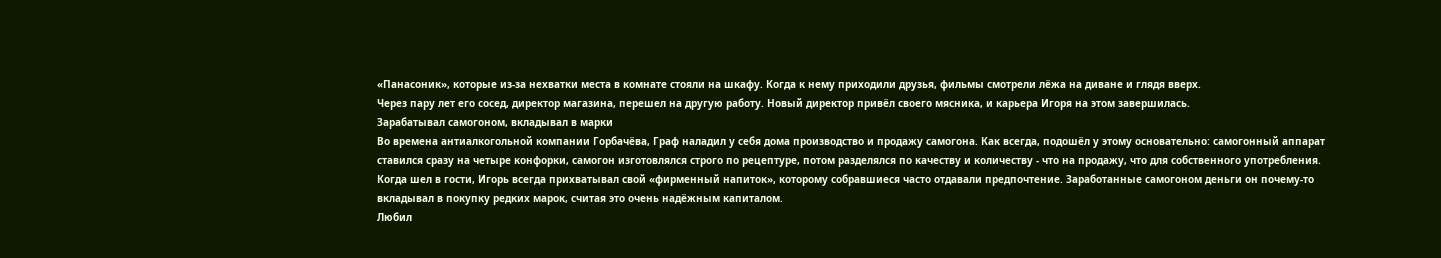«Панасоник», которые из-за нехватки места в комнате стояли на шкафу. Когда к нему приходили друзья, фильмы смотрели лёжа на диване и глядя вверх.
Через пару лет его сосед, директор магазина, перешел на другую работу. Новый директор привёл своего мясника, и карьера Игоря на этом завершилась.
Зарабатывал самогоном, вкладывал в марки
Во времена антиалкогольной компании Горбачёва, Граф наладил у себя дома производство и продажу самогона. Как всегда, подошёл у этому основательно: самогонный аппарат ставился сразу на четыре конфорки, самогон изготовлялся строго по рецептуре, потом разделялся по качеству и количеству - что на продажу, что для собственного употребления.
Когда шел в гости, Игорь всегда прихватывал свой «фирменный напиток», которому собравшиеся часто отдавали предпочтение. Заработанные самогоном деньги он почему-то вкладывал в покупку редких марок, считая это очень надёжным капиталом.
Любил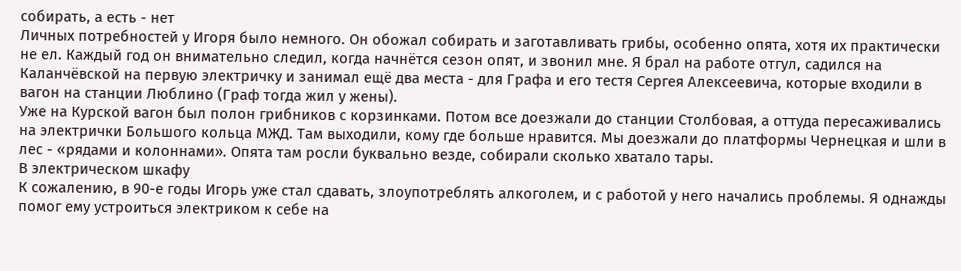собирать, а есть - нет
Личных потребностей у Игоря было немного. Он обожал собирать и заготавливать грибы, особенно опята, хотя их практически не ел. Каждый год он внимательно следил, когда начнётся сезон опят, и звонил мне. Я брал на работе отгул, садился на Каланчёвской на первую электричку и занимал ещё два места - для Графа и его тестя Сергея Алексеевича, которые входили в вагон на станции Люблино (Граф тогда жил у жены).
Уже на Курской вагон был полон грибников с корзинками. Потом все доезжали до станции Столбовая, а оттуда пересаживались на электрички Большого кольца МЖД. Там выходили, кому где больше нравится. Мы доезжали до платформы Чернецкая и шли в лес - «рядами и колоннами». Опята там росли буквально везде, собирали сколько хватало тары.
В электрическом шкафу
К сожалению, в 90-е годы Игорь уже стал сдавать, злоупотреблять алкоголем, и с работой у него начались проблемы. Я однажды помог ему устроиться электриком к себе на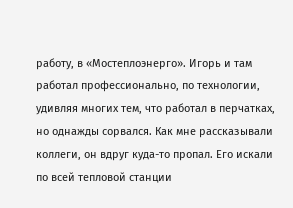работу, в «Мостеплоэнерго». Игорь и там работал профессионально, по технологии, удивляя многих тем, что работал в перчатках, но однажды сорвался. Как мне рассказывали коллеги, он вдруг куда-то пропал. Его искали по всей тепловой станции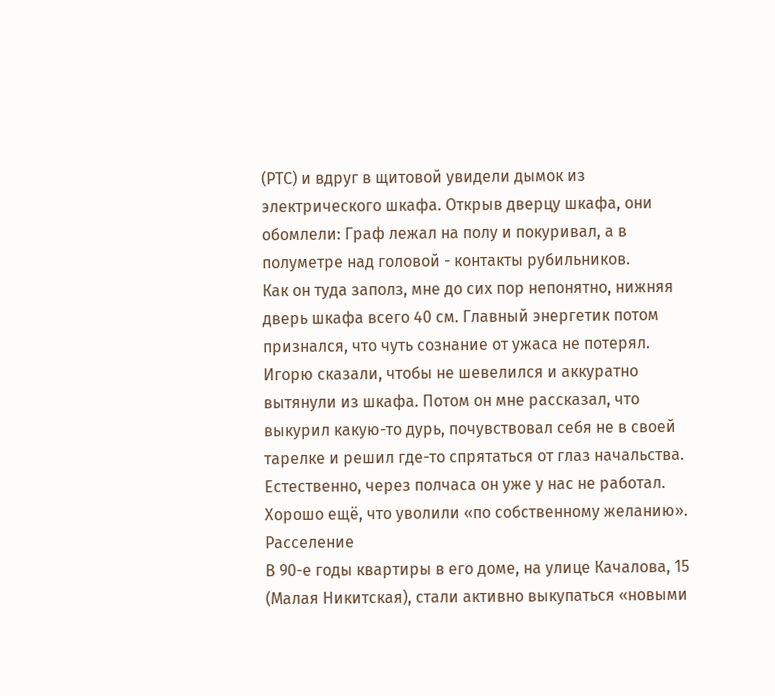(РТС) и вдруг в щитовой увидели дымок из электрического шкафа. Открыв дверцу шкафа, они обомлели: Граф лежал на полу и покуривал, а в полуметре над головой - контакты рубильников.
Как он туда заполз, мне до сих пор непонятно, нижняя дверь шкафа всего 40 см. Главный энергетик потом признался, что чуть сознание от ужаса не потерял. Игорю сказали, чтобы не шевелился и аккуратно вытянули из шкафа. Потом он мне рассказал, что выкурил какую-то дурь, почувствовал себя не в своей тарелке и решил где-то спрятаться от глаз начальства. Естественно, через полчаса он уже у нас не работал. Хорошо ещё, что уволили «по собственному желанию».
Расселение
В 90-е годы квартиры в его доме, на улице Качалова, 15 (Малая Никитская), стали активно выкупаться «новыми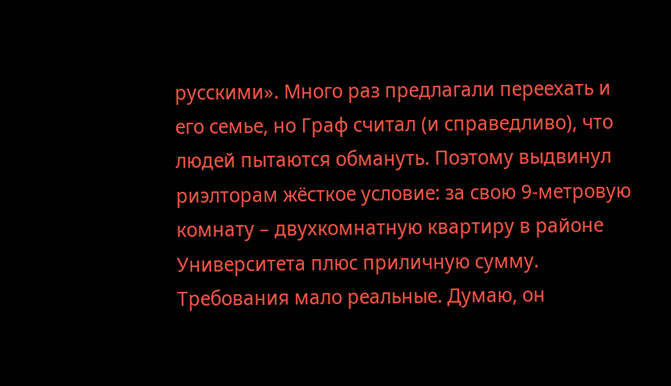русскими». Много раз предлагали переехать и его семье, но Граф считал (и справедливо), что людей пытаются обмануть. Поэтому выдвинул риэлторам жёсткое условие: за свою 9-метровую комнату – двухкомнатную квартиру в районе Университета плюс приличную сумму. Требования мало реальные. Думаю, он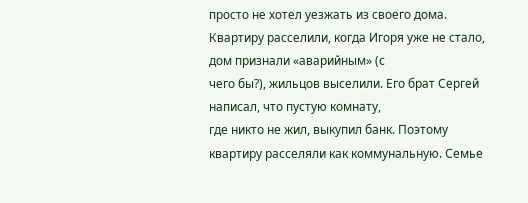просто не хотел уезжать из своего дома.
Квартиру расселили, когда Игоря уже не стало, дом признали «аварийным» (с
чего бы?), жильцов выселили. Его брат Сергей написал, что пустую комнату,
где никто не жил, выкупил банк. Поэтому квартиру расселяли как коммунальную. Семье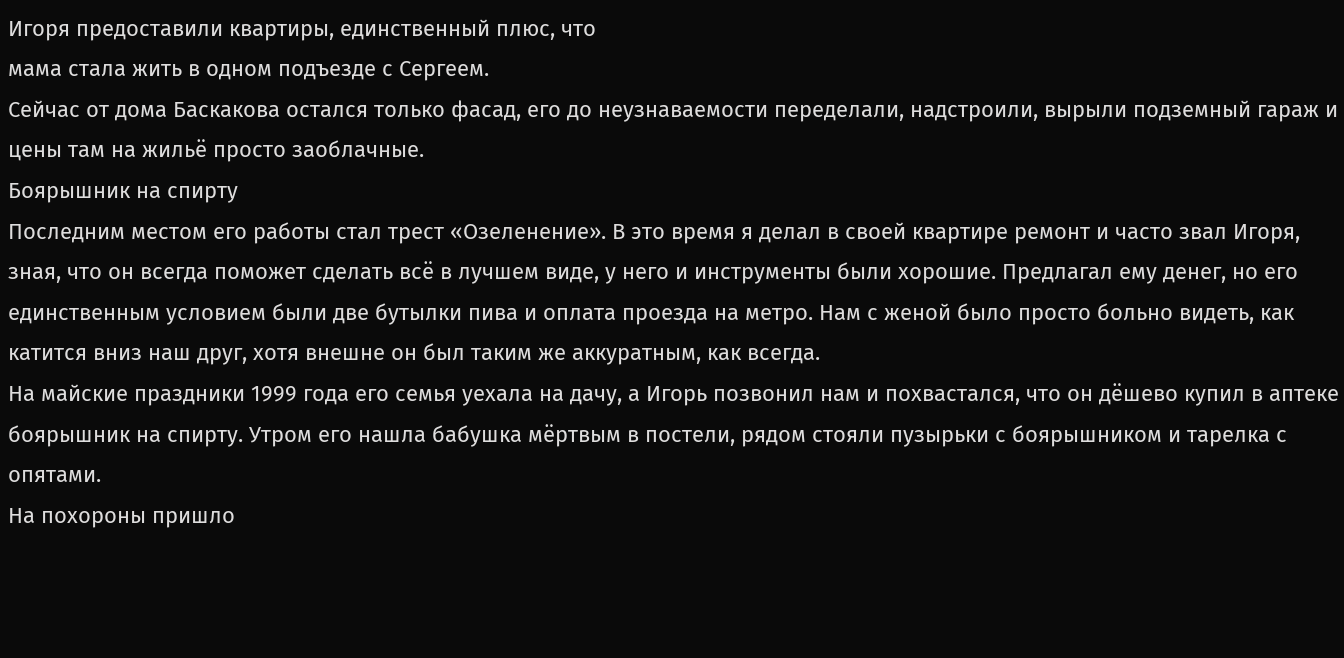Игоря предоставили квартиры, единственный плюс, что
мама стала жить в одном подъезде с Сергеем.
Сейчас от дома Баскакова остался только фасад, его до неузнаваемости переделали, надстроили, вырыли подземный гараж и цены там на жильё просто заоблачные.
Боярышник на спирту
Последним местом его работы стал трест «Озеленение». В это время я делал в своей квартире ремонт и часто звал Игоря, зная, что он всегда поможет сделать всё в лучшем виде, у него и инструменты были хорошие. Предлагал ему денег, но его единственным условием были две бутылки пива и оплата проезда на метро. Нам с женой было просто больно видеть, как катится вниз наш друг, хотя внешне он был таким же аккуратным, как всегда.
На майские праздники 1999 года его семья уехала на дачу, а Игорь позвонил нам и похвастался, что он дёшево купил в аптеке боярышник на спирту. Утром его нашла бабушка мёртвым в постели, рядом стояли пузырьки с боярышником и тарелка с опятами.
На похороны пришло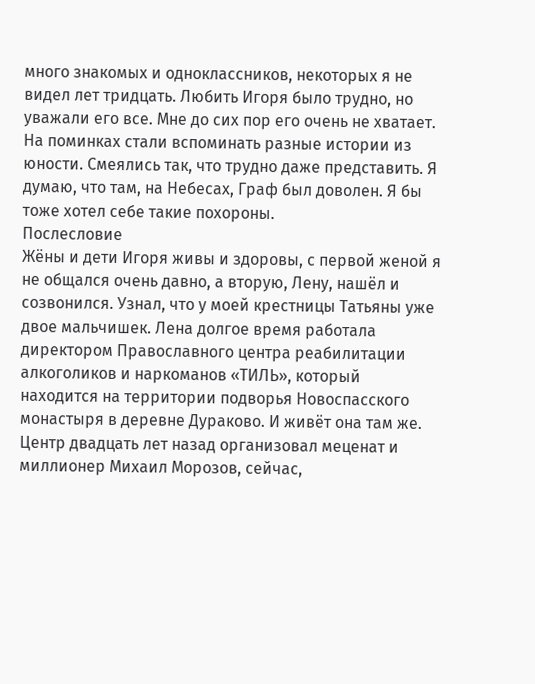много знакомых и одноклассников, некоторых я не видел лет тридцать. Любить Игоря было трудно, но уважали его все. Мне до сих пор его очень не хватает. На поминках стали вспоминать разные истории из юности. Смеялись так, что трудно даже представить. Я думаю, что там, на Небесах, Граф был доволен. Я бы тоже хотел себе такие похороны.
Послесловие
Жёны и дети Игоря живы и здоровы, с первой женой я не общался очень давно, а вторую, Лену, нашёл и созвонился. Узнал, что у моей крестницы Татьяны уже двое мальчишек. Лена долгое время работала директором Православного центра реабилитации алкоголиков и наркоманов «ТИЛЬ», который находится на территории подворья Новоспасского монастыря в деревне Дураково. И живёт она там же. Центр двадцать лет назад организовал меценат и миллионер Михаил Морозов, сейчас,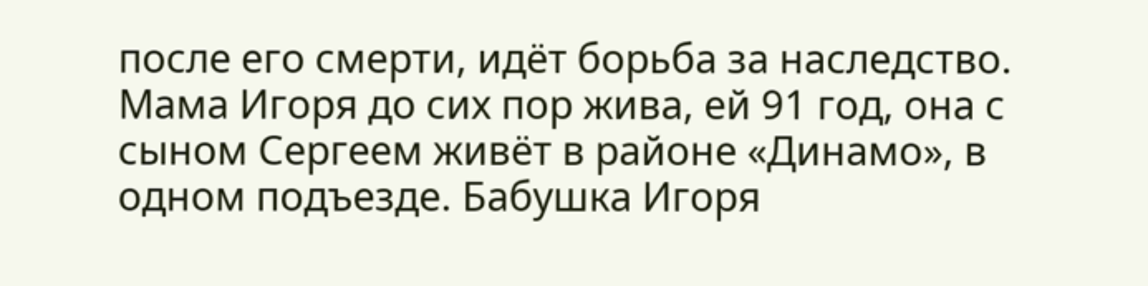после его смерти, идёт борьба за наследство.
Мама Игоря до сих пор жива, ей 91 год, она с сыном Сергеем живёт в районе «Динамо», в одном подъезде. Бабушка Игоря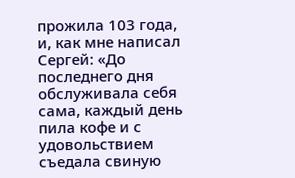прожила 103 года, и, как мне написал Сергей: «До последнего дня обслуживала себя сама, каждый день пила кофе и с удовольствием съедала свиную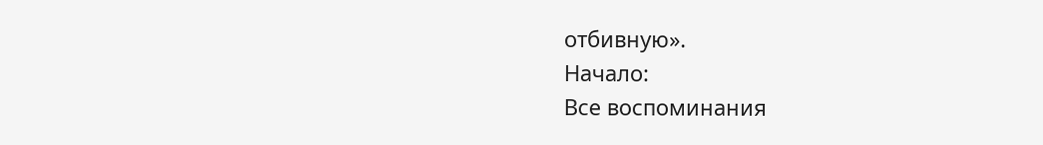отбивную».
Начало:
Все воспоминания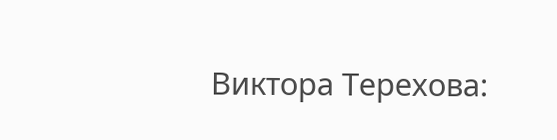Виктора Терехова: